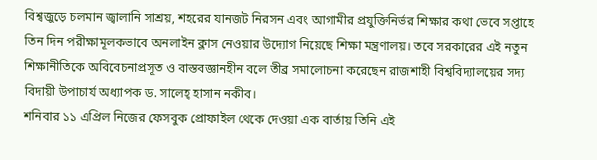বিশ্বজুড়ে চলমান জ্বালানি সাশ্রয়, শহরের যানজট নিরসন এবং আগামীর প্রযুক্তিনির্ভর শিক্ষার কথা ভেবে সপ্তাহে তিন দিন পরীক্ষামূলকভাবে অনলাইন ক্লাস নেওয়ার উদ্যোগ নিয়েছে শিক্ষা মন্ত্রণালয়। তবে সরকারের এই নতুন শিক্ষানীতিকে অবিবেচনাপ্রসূত ও বাস্তবজ্ঞানহীন বলে তীব্র সমালোচনা করেছেন রাজশাহী বিশ্ববিদ্যালয়ের সদ্য বিদায়ী উপাচার্য অধ্যাপক ড. সালেহ্ হাসান নকীব।
শনিবার ১১ এপ্রিল নিজের ফেসবুক প্রোফাইল থেকে দেওয়া এক বার্তায় তিনি এই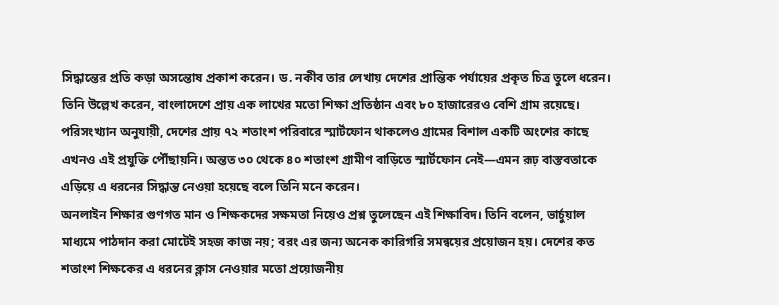সিদ্ধান্তের প্রতি কড়া অসন্তোষ প্রকাশ করেন। ড. নকীব তার লেখায় দেশের প্রান্তিক পর্যায়ের প্রকৃত চিত্র তুলে ধরেন। তিনি উল্লেখ করেন, বাংলাদেশে প্রায় এক লাখের মতো শিক্ষা প্রতিষ্ঠান এবং ৮০ হাজারেরও বেশি গ্রাম রয়েছে। পরিসংখ্যান অনুযায়ী, দেশের প্রায় ৭২ শতাংশ পরিবারে স্মার্টফোন থাকলেও গ্রামের বিশাল একটি অংশের কাছে এখনও এই প্রযুক্তি পৌঁছায়নি। অন্তত ৩০ থেকে ৪০ শতাংশ গ্রামীণ বাড়িতে স্মার্টফোন নেই—এমন রূঢ় বাস্তবতাকে এড়িয়ে এ ধরনের সিদ্ধান্ত নেওয়া হয়েছে বলে তিনি মনে করেন।
অনলাইন শিক্ষার গুণগত মান ও শিক্ষকদের সক্ষমতা নিয়েও প্রশ্ন তুলেছেন এই শিক্ষাবিদ। তিনি বলেন, ভার্চুয়াল মাধ্যমে পাঠদান করা মোটেই সহজ কাজ নয়; বরং এর জন্য অনেক কারিগরি সমন্বয়ের প্রয়োজন হয়। দেশের কত শতাংশ শিক্ষকের এ ধরনের ক্লাস নেওয়ার মতো প্রয়োজনীয়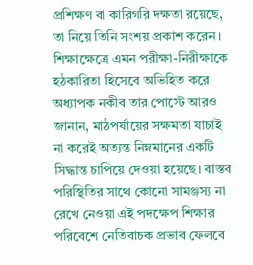প্রশিক্ষণ বা কারিগরি দক্ষতা রয়েছে, তা নিয়ে তিনি সংশয় প্রকাশ করেন।
শিক্ষাক্ষেত্রে এমন পরীক্ষা-নিরীক্ষাকে হঠকারিতা হিসেবে অভিহিত করে অধ্যাপক নকীব তার পোস্টে আরও জানান, মাঠপর্যায়ের সক্ষমতা যাচাই না করেই অত্যন্ত নিম্নমানের একটি সিদ্ধান্ত চাপিয়ে দেওয়া হয়েছে। বাস্তব পরিস্থিতির সাথে কোনো সামঞ্জস্য না রেখে নেওয়া এই পদক্ষেপ শিক্ষার পরিবেশে নেতিবাচক প্রভাব ফেলবে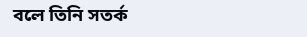বলে তিনি সতর্ক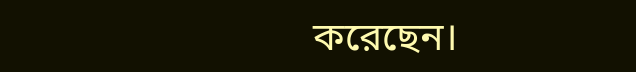করেছেন।